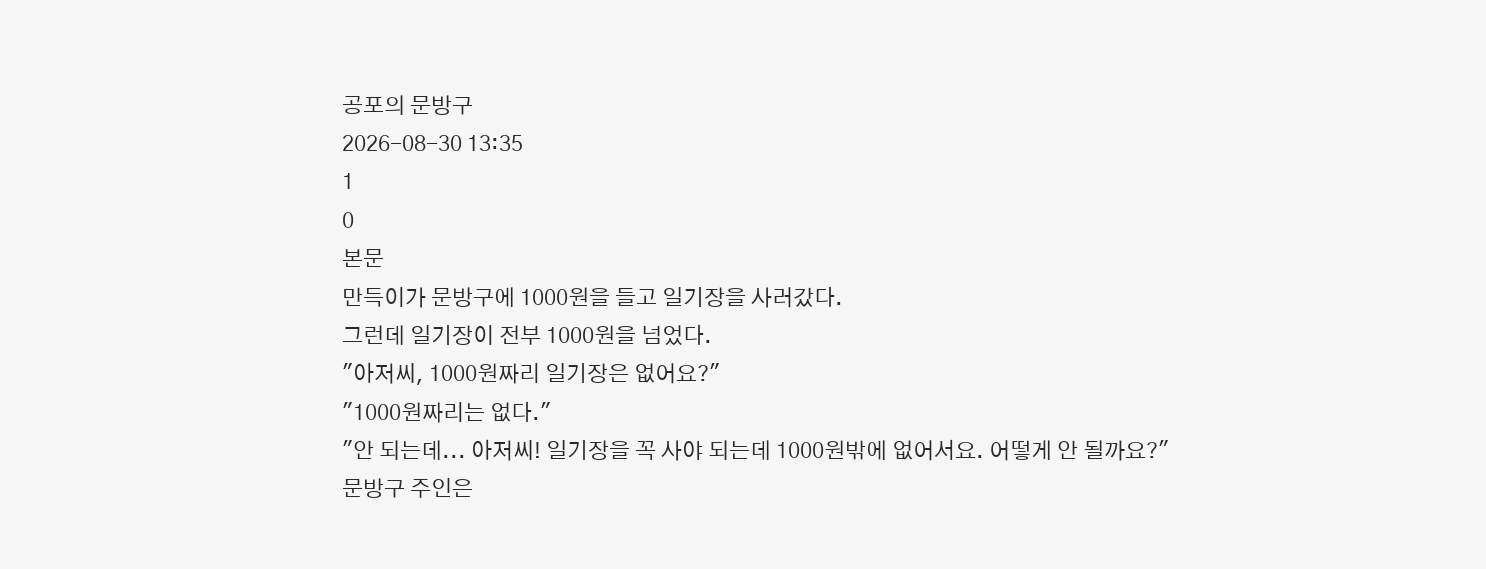공포의 문방구
2026-08-30 13:35
1
0
본문
만득이가 문방구에 1000원을 들고 일기장을 사러갔다.
그런데 일기장이 전부 1000원을 넘었다.
"아저씨, 1000원짜리 일기장은 없어요?"
"1000원짜리는 없다."
"안 되는데... 아저씨! 일기장을 꼭 사야 되는데 1000원밖에 없어서요. 어떻게 안 될까요?"
문방구 주인은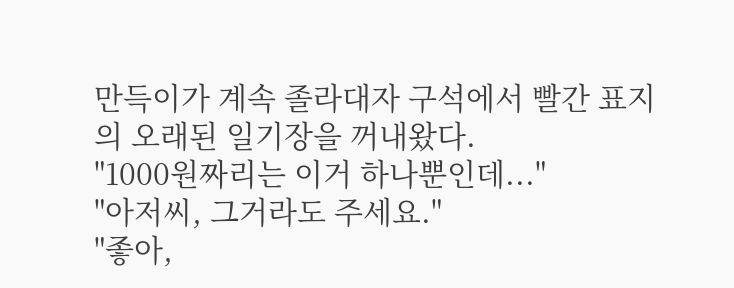만득이가 계속 졸라대자 구석에서 빨간 표지의 오래된 일기장을 꺼내왔다.
"1000원짜리는 이거 하나뿐인데..."
"아저씨, 그거라도 주세요."
"좋아,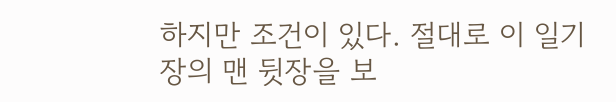하지만 조건이 있다. 절대로 이 일기장의 맨 뒷장을 보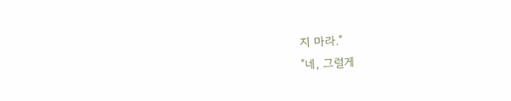지 마라."
"네, 그럴게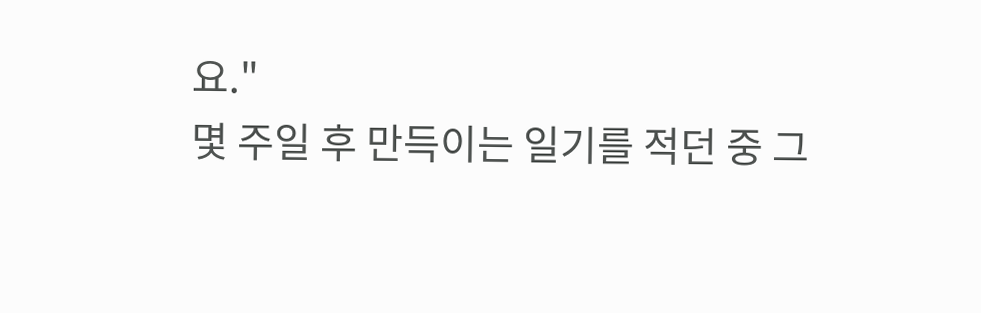요."
몇 주일 후 만득이는 일기를 적던 중 그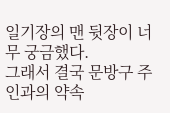일기장의 맨 뒷장이 너무 궁금했다.
그래서 결국 문방구 주인과의 약속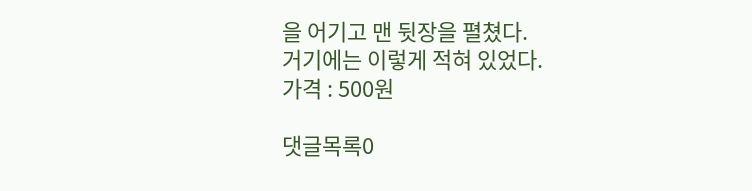을 어기고 맨 뒷장을 펼쳤다.
거기에는 이렇게 적혀 있었다.
가격 : 500원

댓글목록0